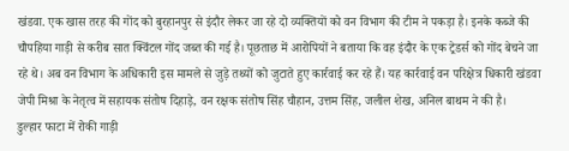खंडवा. एक खास तरह की गोंद को बुरहानपुर से इंदौर लेकर जा रहे दो व्यक्तियों को वन विभाग की टीम ने पकड़ा है। इनके कब्जे की चौपहिया गाड़ी से करीब सात क्विंटल गोंद जब्त की गई है। पूछताछ में आरोपियों ने बताया कि वह इंदौर के एक ट्रेडर्स को गोंद बेचने जा रहे थे। अब वन विभाग के अधिकारी इस मामले से जुड़े तथ्यों को जुटाते हुए कार्रवाई कर रहे हैं। यह कार्रवाई वन परिक्षेत्र धिकारी खंडवा जेपी मिश्रा के नेतृत्व में सहायक संतोष दिहाड़े, वन रक्षक संतोष सिंह चौहान, उत्तम सिंह, जलील शेख, अनिल बाथम ने की है।
डुल्हार फाटा में रोकी गाड़ी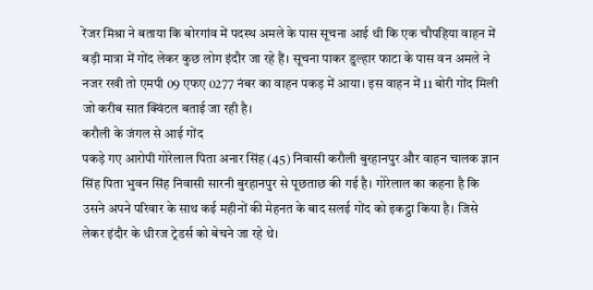रेंजर मिश्रा ने बताया कि बोरगांव में पदस्थ अमले के पास सूचना आई थी कि एक चौपहिया वाहन में बड़ी मात्रा में गोंद लेकर कुछ लोग इंदौर जा रहे हैं। सूचना पाकर डुल्हार फाटा के पास वन अमले ने नजर रखी तो एमपी 09 एफए 0277 नंबर का वाहन पकड़ में आया। इस वाहन में 11 बोरी गोंद मिली जो करीब सात क्विंटल बताई जा रही है।
करौली के जंगल से आई गोंद
पकड़े गए आरोपी गोरेलाल पिता अनार सिंह (45) निवासी करौली बुरहानपुर और वाहन चालक ज्ञान सिंह पिता भुवन सिंह निवासी सारनी बुरहानपुर से पूछताछ की गई है। गोरेलाल का कहना है कि उसने अपने परिवार के साथ कई महीनों की मेहनत के बाद सलई गोंद को इकट्ठा किया है। जिसे लेकर इंदौर के धीरज ट्रेडर्स को बेचने जा रहे थे।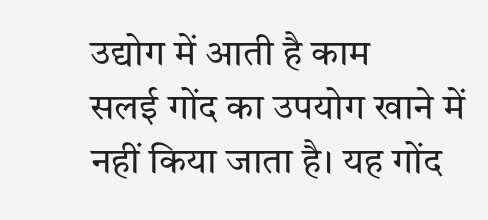उद्योग में आती है काम
सलई गोंद का उपयोग खाने में नहीं किया जाता है। यह गोंद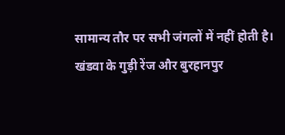सामान्य तौर पर सभी जंगलों में नहीं होती है। खंडवा के गुड़ी रेंज और बुरहानपुर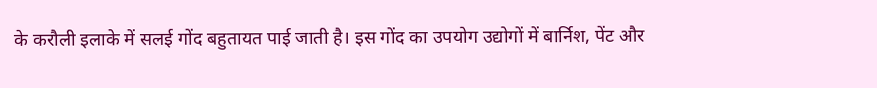के करौली इलाके में सलई गोंद बहुतायत पाई जाती है। इस गोंद का उपयोग उद्योगों में बार्निश, पेंट और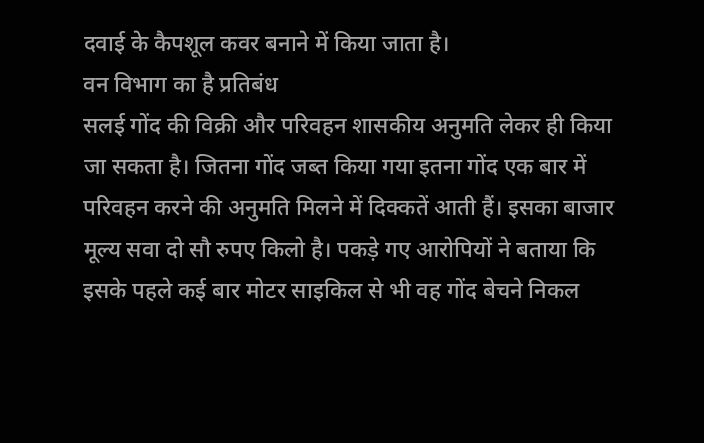दवाई के कैपशूल कवर बनाने में किया जाता है।
वन विभाग का है प्रतिबंध
सलई गोंद की विक्री और परिवहन शासकीय अनुमति लेकर ही किया जा सकता है। जितना गोंद जब्त किया गया इतना गोंद एक बार में परिवहन करने की अनुमति मिलने में दिक्कतें आती हैं। इसका बाजार मूल्य सवा दो सौ रुपए किलो है। पकड़े गए आरोपियों ने बताया कि इसके पहले कई बार मोटर साइकिल से भी वह गोंद बेचने निकल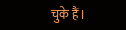चुके हैं।